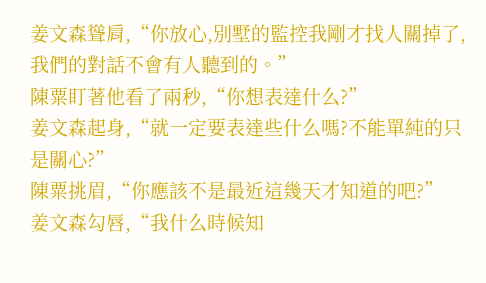姜文森聳肩,“你放心,別墅的監控我剛才找人關掉了,我們的對話不會有人聽到的。”
陳粟盯著他看了兩秒,“你想表達什么?”
姜文森起身,“就一定要表達些什么嗎?不能單純的只是關心?”
陳粟挑眉,“你應該不是最近這幾天才知道的吧?”
姜文森勾唇,“我什么時候知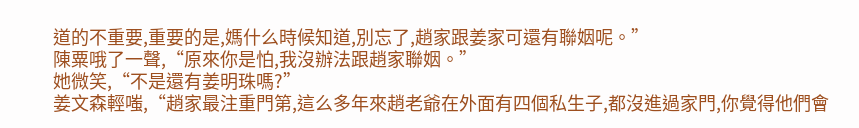道的不重要,重要的是,媽什么時候知道,別忘了,趙家跟姜家可還有聯姻呢。”
陳粟哦了一聲,“原來你是怕,我沒辦法跟趙家聯姻。”
她微笑,“不是還有姜明珠嗎?”
姜文森輕嗤,“趙家最注重門第,這么多年來趙老爺在外面有四個私生子,都沒進過家門,你覺得他們會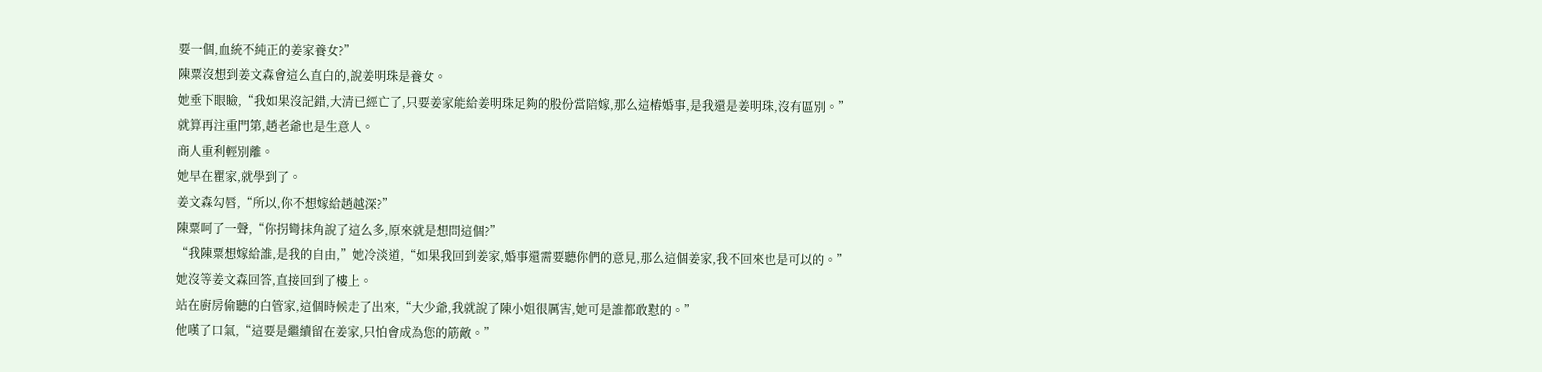要一個,血統不純正的姜家養女?”
陳粟沒想到姜文森會這么直白的,說姜明珠是養女。
她垂下眼瞼,“我如果沒記錯,大清已經亡了,只要姜家能給姜明珠足夠的股份當陪嫁,那么這樁婚事,是我還是姜明珠,沒有區別。”
就算再注重門第,趙老爺也是生意人。
商人重利輕別離。
她早在瞿家,就學到了。
姜文森勾唇,“所以,你不想嫁給趙越深?”
陳粟呵了一聲,“你拐彎抹角說了這么多,原來就是想問這個?”
“我陳粟想嫁給誰,是我的自由,”她冷淡道,“如果我回到姜家,婚事還需要聽你們的意見,那么這個姜家,我不回來也是可以的。”
她沒等姜文森回答,直接回到了樓上。
站在廚房偷聽的白管家,這個時候走了出來,“大少爺,我就說了陳小姐很厲害,她可是誰都敢懟的。”
他嘆了口氣,“這要是繼續留在姜家,只怕會成為您的筋敵。”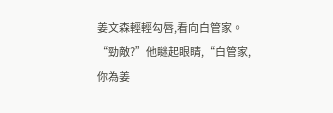姜文森輕輕勾唇,看向白管家。
“勁敵?”他瞇起眼睛,“白管家,你為姜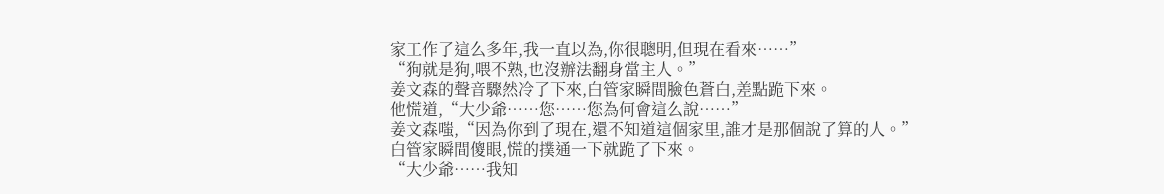家工作了這么多年,我一直以為,你很聰明,但現在看來……”
“狗就是狗,喂不熟,也沒辦法翻身當主人。”
姜文森的聲音驟然冷了下來,白管家瞬間臉色蒼白,差點跪下來。
他慌道,“大少爺……您……您為何會這么說……”
姜文森嗤,“因為你到了現在,還不知道這個家里,誰才是那個說了算的人。”
白管家瞬間傻眼,慌的撲通一下就跪了下來。
“大少爺……我知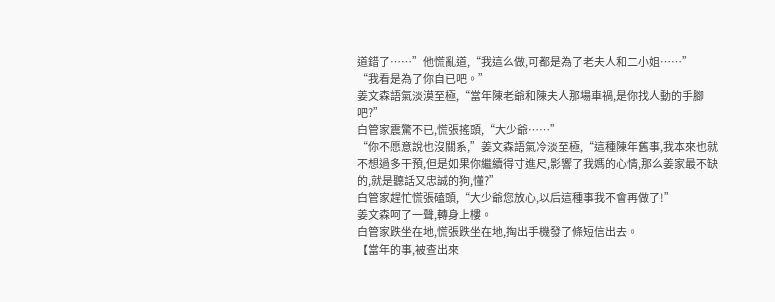道錯了……”他慌亂道,“我這么做,可都是為了老夫人和二小姐……”
“我看是為了你自已吧。”
姜文森語氣淡漠至極,“當年陳老爺和陳夫人那場車禍,是你找人動的手腳吧?”
白管家震驚不已,慌張搖頭,“大少爺……”
“你不愿意說也沒關系,”姜文森語氣冷淡至極,“這種陳年舊事,我本來也就不想過多干預,但是如果你繼續得寸進尺,影響了我媽的心情,那么姜家最不缺的,就是聽話又忠誠的狗,懂?”
白管家趕忙慌張磕頭,“大少爺您放心,以后這種事我不會再做了!”
姜文森呵了一聲,轉身上樓。
白管家跌坐在地,慌張跌坐在地,掏出手機發了條短信出去。
【當年的事,被查出來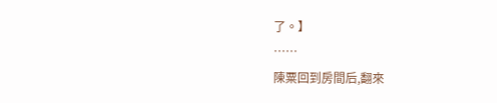了。】
……
陳粟回到房間后,翻來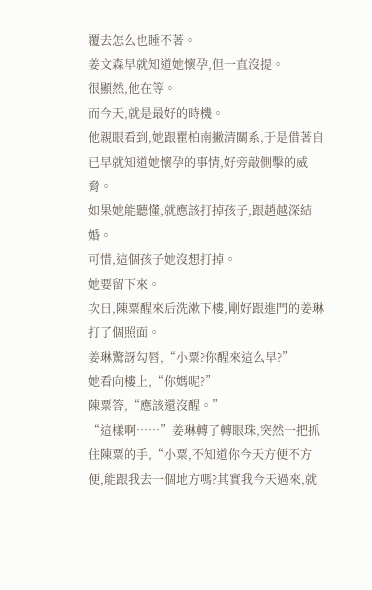覆去怎么也睡不著。
姜文森早就知道她懷孕,但一直沒提。
很顯然,他在等。
而今天,就是最好的時機。
他親眼看到,她跟瞿柏南撇清關系,于是借著自已早就知道她懷孕的事情,好旁敲側擊的威脅。
如果她能聽懂,就應該打掉孩子,跟趙越深結婚。
可惜,這個孩子她沒想打掉。
她要留下來。
次日,陳粟醒來后洗漱下樓,剛好跟進門的姜琳打了個照面。
姜琳驚訝勾唇,“小粟?你醒來這么早?”
她看向樓上,“你媽呢?”
陳粟答,“應該還沒醒。”
“這樣啊……”姜琳轉了轉眼珠,突然一把抓住陳粟的手,“小粟,不知道你今天方便不方便,能跟我去一個地方嗎?其實我今天過來,就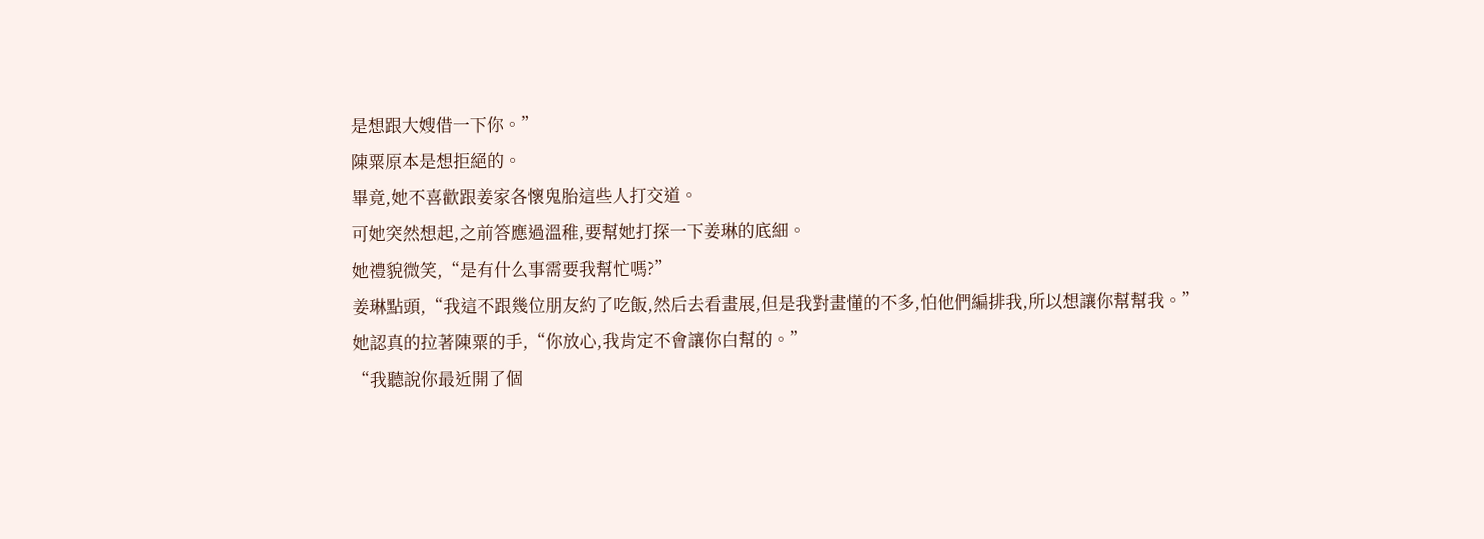是想跟大嫂借一下你。”
陳粟原本是想拒絕的。
畢竟,她不喜歡跟姜家各懷鬼胎這些人打交道。
可她突然想起,之前答應過溫稚,要幫她打探一下姜琳的底細。
她禮貌微笑,“是有什么事需要我幫忙嗎?”
姜琳點頭,“我這不跟幾位朋友約了吃飯,然后去看畫展,但是我對畫懂的不多,怕他們編排我,所以想讓你幫幫我。”
她認真的拉著陳粟的手,“你放心,我肯定不會讓你白幫的。”
“我聽說你最近開了個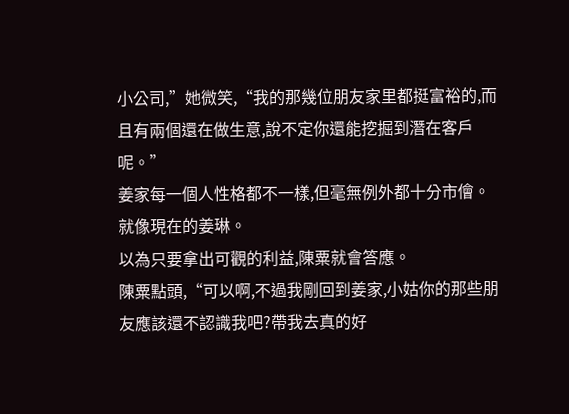小公司,”她微笑,“我的那幾位朋友家里都挺富裕的,而且有兩個還在做生意,說不定你還能挖掘到潛在客戶呢。”
姜家每一個人性格都不一樣,但毫無例外都十分市儈。
就像現在的姜琳。
以為只要拿出可觀的利益,陳粟就會答應。
陳粟點頭,“可以啊,不過我剛回到姜家,小姑你的那些朋友應該還不認識我吧?帶我去真的好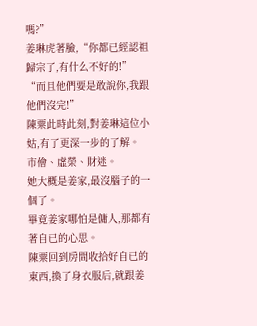嗎?”
姜琳虎著臉,“你都已經認祖歸宗了,有什么不好的!”
“而且他們要是敢說你,我跟他們沒完!”
陳粟此時此刻,對姜琳這位小姑,有了更深一步的了解。
市儈、虛榮、財迷。
她大概是姜家,最沒腦子的一個了。
畢竟姜家哪怕是傭人,那都有著自已的心思。
陳粟回到房間收拾好自已的東西,換了身衣服后,就跟姜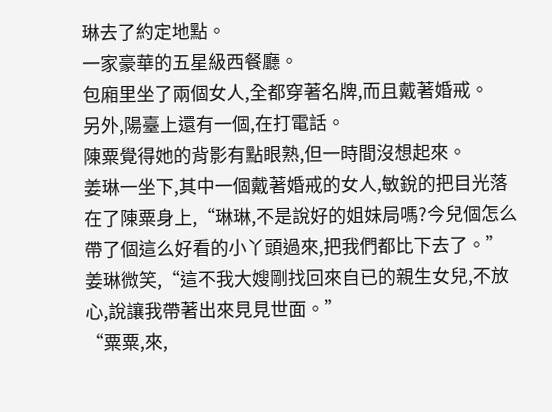琳去了約定地點。
一家豪華的五星級西餐廳。
包廂里坐了兩個女人,全都穿著名牌,而且戴著婚戒。
另外,陽臺上還有一個,在打電話。
陳粟覺得她的背影有點眼熟,但一時間沒想起來。
姜琳一坐下,其中一個戴著婚戒的女人,敏銳的把目光落在了陳粟身上,“琳琳,不是說好的姐妹局嗎?今兒個怎么帶了個這么好看的小丫頭過來,把我們都比下去了。”
姜琳微笑,“這不我大嫂剛找回來自已的親生女兒,不放心,說讓我帶著出來見見世面。”
“粟粟,來,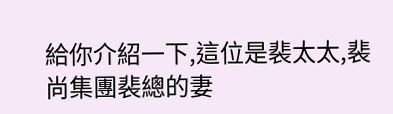給你介紹一下,這位是裴太太,裴尚集團裴總的妻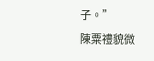子。”
陳粟禮貌微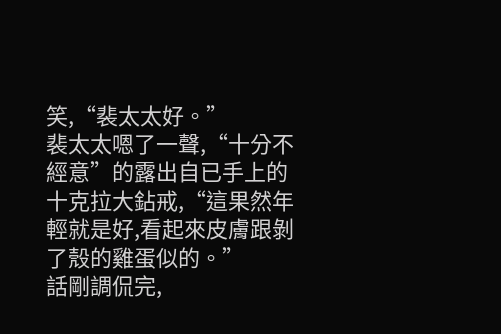笑,“裴太太好。”
裴太太嗯了一聲,“十分不經意”的露出自已手上的十克拉大鉆戒,“這果然年輕就是好,看起來皮膚跟剝了殼的雞蛋似的。”
話剛調侃完,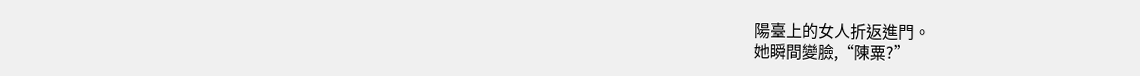陽臺上的女人折返進門。
她瞬間變臉,“陳粟?”